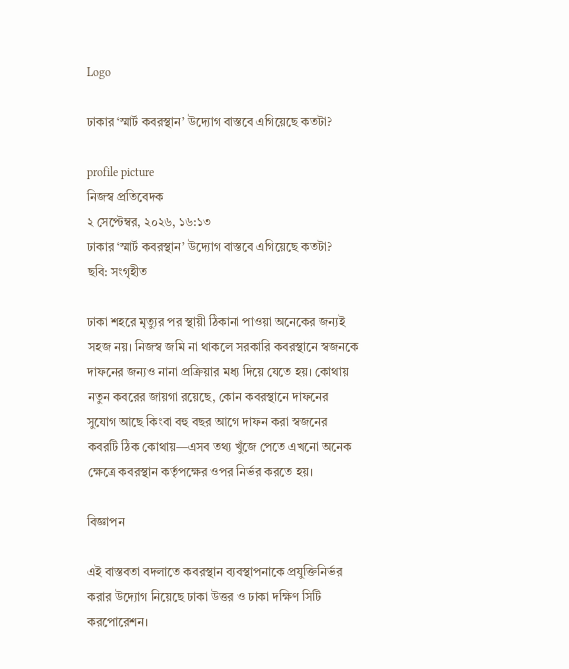Logo

ঢাকার ‘স্মার্ট কবরস্থান’ উদ্যোগ বাস্তবে এগিয়েছে কতটা?

profile picture
নিজস্ব প্রতিবেদক
২ সেপ্টেম্বর, ২০২৬, ১৬:১৩
ঢাকার ‘স্মার্ট কবরস্থান’ উদ্যোগ বাস্তবে এগিয়েছে কতটা?
ছবি: সংগৃহীত

ঢাকা শহরে মৃত্যুর পর স্থায়ী ঠিকানা পাওয়া অনেকের জন্যই সহজ নয়। নিজস্ব জমি না থাকলে সরকারি কবরস্থানে স্বজনকে দাফনের জন্যও নানা প্রক্রিয়ার মধ্য দিয়ে যেতে হয়। কোথায় নতুন কবরের জায়গা রয়েছে, কোন কবরস্থানে দাফনের সুযোগ আছে কিংবা বহু বছর আগে দাফন করা স্বজনের কবরটি ঠিক কোথায়—এসব তথ্য খুঁজে পেতে এখনো অনেক ক্ষেত্রে কবরস্থান কর্তৃপক্ষের ওপর নির্ভর করতে হয়।

বিজ্ঞাপন

এই বাস্তবতা বদলাতে কবরস্থান ব্যবস্থাপনাকে প্রযুক্তিনির্ভর করার উদ্যোগ নিয়েছে ঢাকা উত্তর ও ঢাকা দক্ষিণ সিটি করপোরেশন।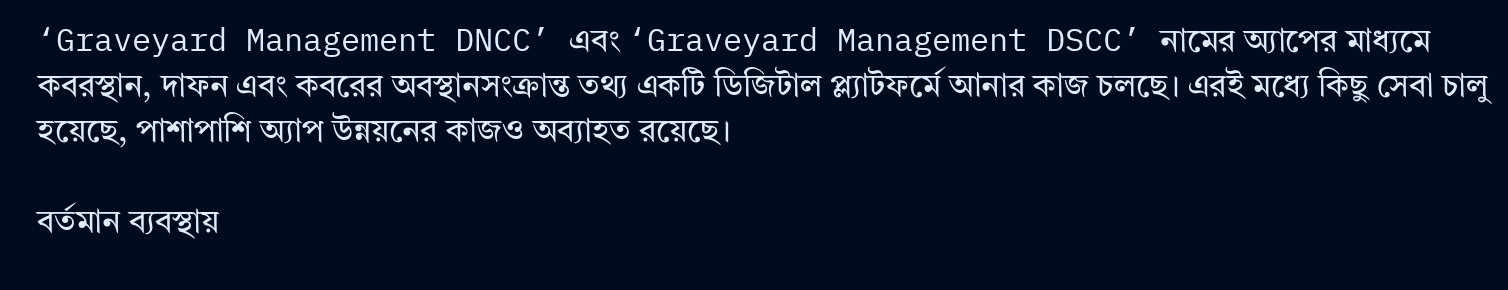‘Graveyard Management DNCC’ এবং ‘Graveyard Management DSCC’ নামের অ্যাপের মাধ্যমে কবরস্থান, দাফন এবং কবরের অবস্থানসংক্রান্ত তথ্য একটি ডিজিটাল প্ল্যাটফর্মে আনার কাজ চলছে। এরই মধ্যে কিছু সেবা চালু হয়েছে, পাশাপাশি অ্যাপ উন্নয়নের কাজও অব্যাহত রয়েছে।

বর্তমান ব্যবস্থায়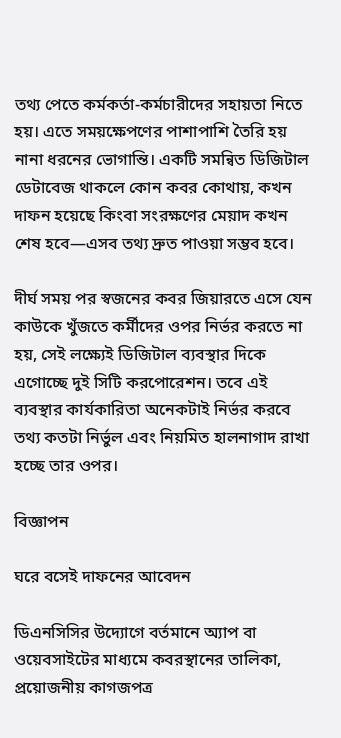তথ্য পেতে কর্মকর্তা-কর্মচারীদের সহায়তা নিতে হয়। এতে সময়ক্ষেপণের পাশাপাশি তৈরি হয় নানা ধরনের ভোগান্তি। একটি সমন্বিত ডিজিটাল ডেটাবেজ থাকলে কোন কবর কোথায়, কখন দাফন হয়েছে কিংবা সংরক্ষণের মেয়াদ কখন শেষ হবে—এসব তথ্য দ্রুত পাওয়া সম্ভব হবে।

দীর্ঘ সময় পর স্বজনের কবর জিয়ারতে এসে যেন কাউকে খুঁজতে কর্মীদের ওপর নির্ভর করতে না হয়, সেই লক্ষ্যেই ডিজিটাল ব্যবস্থার দিকে এগোচ্ছে দুই সিটি করপোরেশন। তবে এই ব্যবস্থার কার্যকারিতা অনেকটাই নির্ভর করবে তথ্য কতটা নির্ভুল এবং নিয়মিত হালনাগাদ রাখা হচ্ছে তার ওপর।

বিজ্ঞাপন

ঘরে বসেই দাফনের আবেদন

ডিএনসিসির উদ্যোগে বর্তমানে অ্যাপ বা ওয়েবসাইটের মাধ্যমে কবরস্থানের তালিকা, প্রয়োজনীয় কাগজপত্র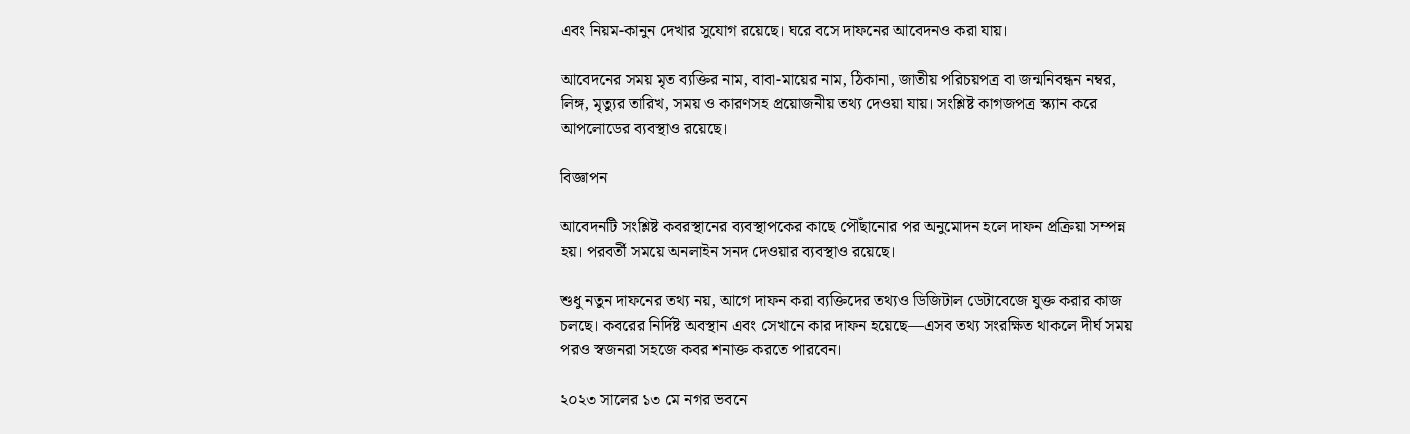এবং নিয়ম-কানুন দেখার সুযোগ রয়েছে। ঘরে বসে দাফনের আবেদনও করা যায়।

আবেদনের সময় মৃত ব্যক্তির নাম, বাবা-মায়ের নাম, ঠিকানা, জাতীয় পরিচয়পত্র বা জন্মনিবন্ধন নম্বর, লিঙ্গ, মৃত্যুর তারিখ, সময় ও কারণসহ প্রয়োজনীয় তথ্য দেওয়া যায়। সংশ্লিষ্ট কাগজপত্র স্ক্যান করে আপলোডের ব্যবস্থাও রয়েছে।

বিজ্ঞাপন

আবেদনটি সংশ্লিষ্ট কবরস্থানের ব্যবস্থাপকের কাছে পৌঁছানোর পর অনুমোদন হলে দাফন প্রক্রিয়া সম্পন্ন হয়। পরবর্তী সময়ে অনলাইন সনদ দেওয়ার ব্যবস্থাও রয়েছে।

শুধু নতুন দাফনের তথ্য নয়, আগে দাফন করা ব্যক্তিদের তথ্যও ডিজিটাল ডেটাবেজে যুক্ত করার কাজ চলছে। কবরের নির্দিষ্ট অবস্থান এবং সেখানে কার দাফন হয়েছে—এসব তথ্য সংরক্ষিত থাকলে দীর্ঘ সময় পরও স্বজনরা সহজে কবর শনাক্ত করতে পারবেন।

২০২৩ সালের ১৩ মে নগর ভবনে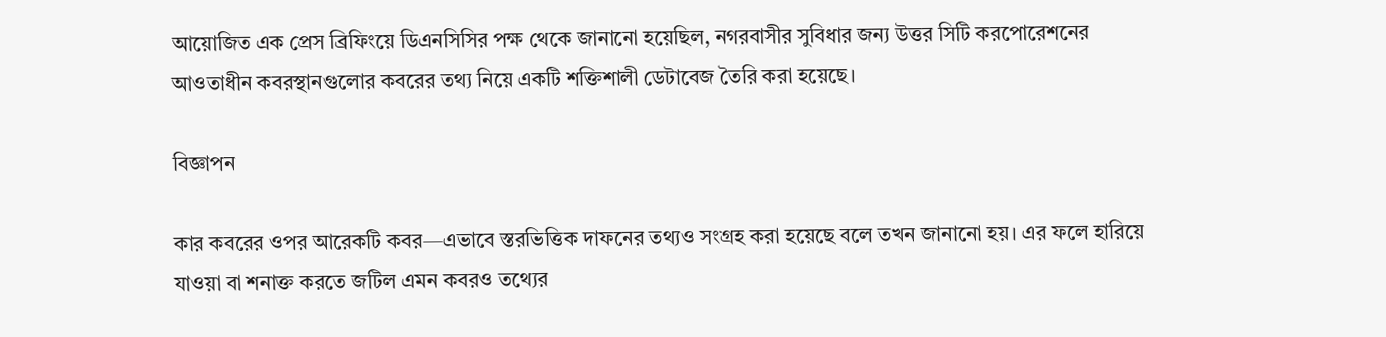আয়োজিত এক প্রেস ব্রিফিংয়ে ডিএনসিসির পক্ষ থেকে জানানো হয়েছিল, নগরবাসীর সুবিধার জন্য উত্তর সিটি করপোরেশনের আওতাধীন কবরস্থানগুলোর কবরের তথ্য নিয়ে একটি শক্তিশালী ডেটাবেজ তৈরি করা হয়েছে।

বিজ্ঞাপন

কার কবরের ওপর আরেকটি কবর—এভাবে স্তরভিত্তিক দাফনের তথ্যও সংগ্রহ করা হয়েছে বলে তখন জানানো হয়। এর ফলে হারিয়ে যাওয়া বা শনাক্ত করতে জটিল এমন কবরও তথ্যের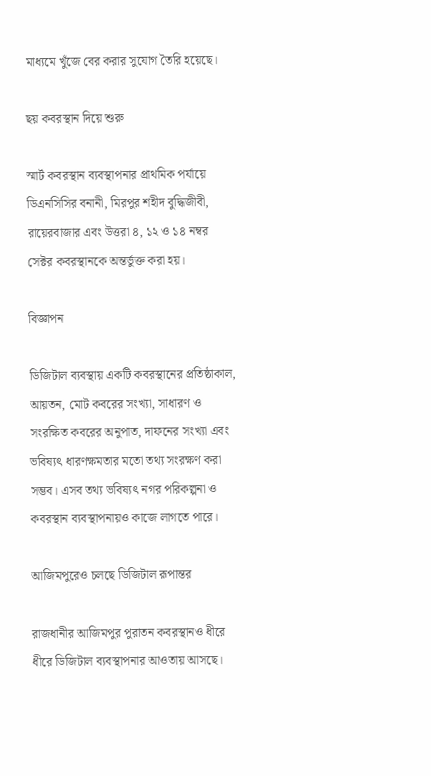মাধ্যমে খুঁজে বের করার সুযোগ তৈরি হয়েছে।

ছয় কবরস্থান দিয়ে শুরু

স্মার্ট কবরস্থান ব্যবস্থাপনার প্রাথমিক পর্যায়ে ডিএনসিসির বনানী, মিরপুর শহীদ বুদ্ধিজীবী, রায়েরবাজার এবং উত্তরা ৪, ১২ ও ১৪ নম্বর সেক্টর কবরস্থানকে অন্তর্ভুক্ত করা হয়।

বিজ্ঞাপন

ডিজিটাল ব্যবস্থায় একটি কবরস্থানের প্রতিষ্ঠাকাল, আয়তন, মোট কবরের সংখ্যা, সাধারণ ও সংরক্ষিত কবরের অনুপাত, দাফনের সংখ্যা এবং ভবিষ্যৎ ধারণক্ষমতার মতো তথ্য সংরক্ষণ করা সম্ভব। এসব তথ্য ভবিষ্যৎ নগর পরিকল্পনা ও কবরস্থান ব্যবস্থাপনায়ও কাজে লাগতে পারে।

আজিমপুরেও চলছে ডিজিটাল রূপান্তর

রাজধানীর আজিমপুর পুরাতন কবরস্থানও ধীরে ধীরে ডিজিটাল ব্যবস্থাপনার আওতায় আসছে।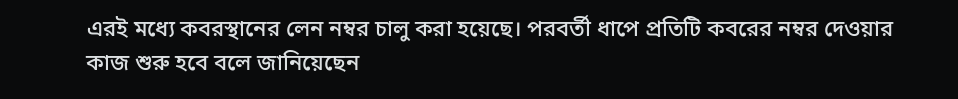এরই মধ্যে কবরস্থানের লেন নম্বর চালু করা হয়েছে। পরবর্তী ধাপে প্রতিটি কবরের নম্বর দেওয়ার কাজ শুরু হবে বলে জানিয়েছেন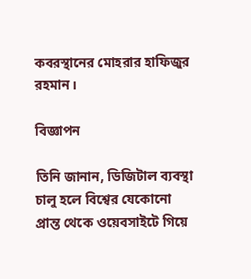কবরস্থানের মোহরার হাফিজুর রহমান।

বিজ্ঞাপন

তিনি জানান, ডিজিটাল ব্যবস্থা চালু হলে বিশ্বের যেকোনো প্রান্ত থেকে ওয়েবসাইটে গিয়ে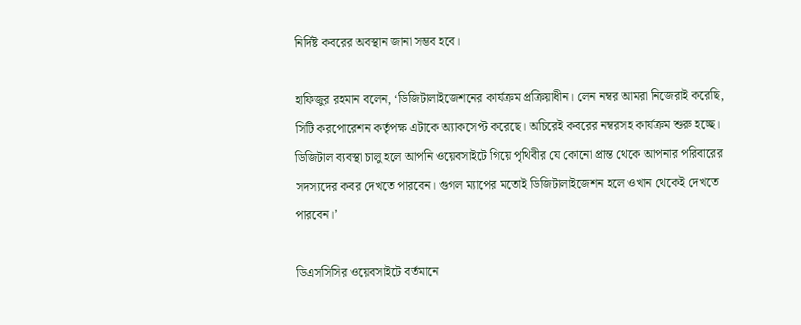নির্দিষ্ট কবরের অবস্থান জানা সম্ভব হবে।

হাফিজুর রহমান বলেন, ‘ডিজিটালাইজেশনের কার্যক্রম প্রক্রিয়াধীন। লেন নম্বর আমরা নিজেরাই করেছি, সিটি করপোরেশন কর্তৃপক্ষ এটাকে অ্যাকসেপ্ট করেছে। অচিরেই কবরের নম্বরসহ কার্যক্রম শুরু হচ্ছে। ডিজিটাল ব্যবস্থা চালু হলে আপনি ওয়েবসাইটে গিয়ে পৃথিবীর যে কোনো প্রান্ত থেকে আপনার পরিবারের সদস্যদের কবর দেখতে পারবেন। গুগল ম্যাপের মতোই ডিজিটালাইজেশন হলে ওখান থেকেই দেখতে পারবেন।’

ডিএসসিসির ওয়েবসাইটে বর্তমানে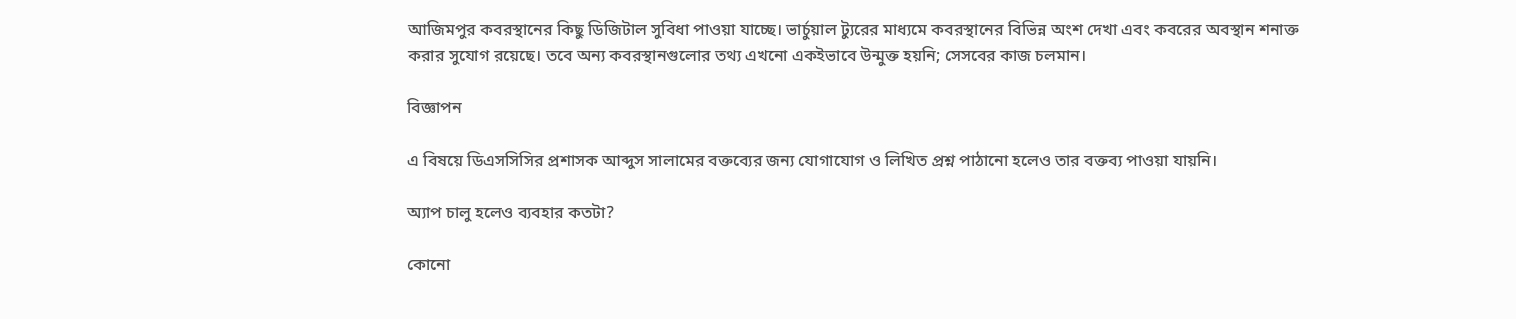আজিমপুর কবরস্থানের কিছু ডিজিটাল সুবিধা পাওয়া যাচ্ছে। ভার্চুয়াল ট্যুরের মাধ্যমে কবরস্থানের বিভিন্ন অংশ দেখা এবং কবরের অবস্থান শনাক্ত করার সুযোগ রয়েছে। তবে অন্য কবরস্থানগুলোর তথ্য এখনো একইভাবে উন্মুক্ত হয়নি; সেসবের কাজ চলমান।

বিজ্ঞাপন

এ বিষয়ে ডিএসসিসির প্রশাসক আব্দুস সালামের বক্তব্যের জন্য যোগাযোগ ও লিখিত প্রশ্ন পাঠানো হলেও তার বক্তব্য পাওয়া যায়নি।

অ্যাপ চালু হলেও ব্যবহার কতটা?

কোনো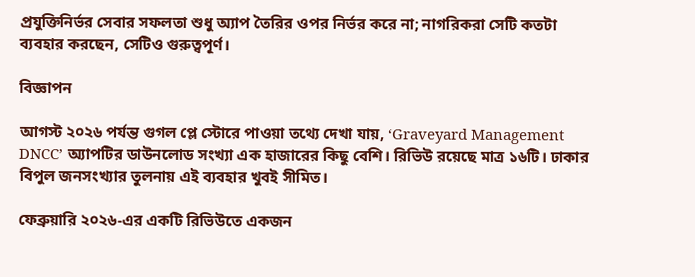প্রযুক্তিনির্ভর সেবার সফলতা শুধু অ্যাপ তৈরির ওপর নির্ভর করে না; নাগরিকরা সেটি কতটা ব্যবহার করছেন, সেটিও গুরুত্বপূর্ণ।

বিজ্ঞাপন

আগস্ট ২০২৬ পর্যন্ত গুগল প্লে স্টোরে পাওয়া তথ্যে দেখা যায়, ‘Graveyard Management DNCC’ অ্যাপটির ডাউনলোড সংখ্যা এক হাজারের কিছু বেশি। রিভিউ রয়েছে মাত্র ১৬টি। ঢাকার বিপুল জনসংখ্যার তুলনায় এই ব্যবহার খুবই সীমিত।

ফেব্রুয়ারি ২০২৬-এর একটি রিভিউতে একজন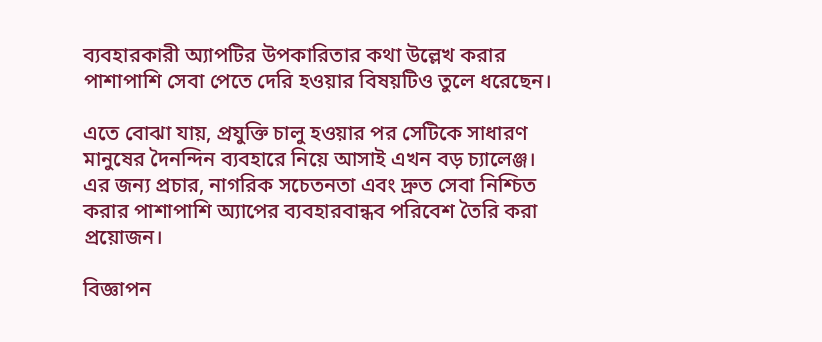ব্যবহারকারী অ্যাপটির উপকারিতার কথা উল্লেখ করার পাশাপাশি সেবা পেতে দেরি হওয়ার বিষয়টিও তুলে ধরেছেন।

এতে বোঝা যায়, প্রযুক্তি চালু হওয়ার পর সেটিকে সাধারণ মানুষের দৈনন্দিন ব্যবহারে নিয়ে আসাই এখন বড় চ্যালেঞ্জ। এর জন্য প্রচার, নাগরিক সচেতনতা এবং দ্রুত সেবা নিশ্চিত করার পাশাপাশি অ্যাপের ব্যবহারবান্ধব পরিবেশ তৈরি করা প্রয়োজন।

বিজ্ঞাপন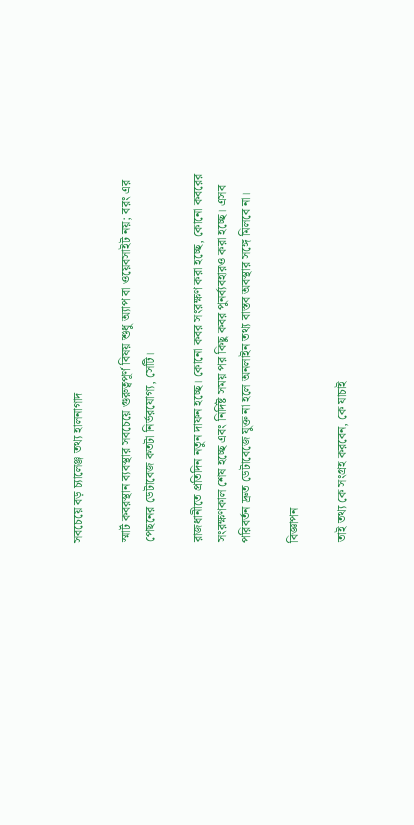সবচেয়ে বড় চ্যালেঞ্জ তথ্য হালনাগাদ

স্মার্ট কবরস্থান ব্যবস্থার সবচেয়ে গুরুত্বপূর্ণ বিষয় শুধু অ্যাপ বা ওয়েবসাইট নয়; বরং এর পেছনের ডেটাবেজ কতটা নির্ভরযোগ্য, সেটি।

রাজধানীতে প্রতিদিন নতুন দাফন হচ্ছে। কোনো কবর সংরক্ষণ করা হচ্ছে, কোনো কবরের সংরক্ষণকাল শেষ হচ্ছে এবং নির্দিষ্ট সময় পর কিছু কবর পুনর্ব্যবহারও করা হচ্ছে। এসব পরিবর্তন দ্রুত ডেটাবেজে যুক্ত না হলে অনলাইন তথ্য বাস্তব অবস্থার সঙ্গে মিলবে না।

বিজ্ঞাপন

তাই তথ্য কে সংগ্রহ করবেন, কে যাচাই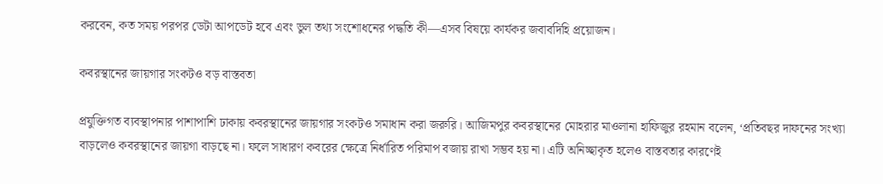করবেন, কত সময় পরপর ডেটা আপডেট হবে এবং ভুল তথ্য সংশোধনের পদ্ধতি কী—এসব বিষয়ে কার্যকর জবাবদিহি প্রয়োজন।

কবরস্থানের জায়গার সংকটও বড় বাস্তবতা

প্রযুক্তিগত ব্যবস্থাপনার পাশাপাশি ঢাকায় কবরস্থানের জায়গার সংকটও সমাধান করা জরুরি। আজিমপুর কবরস্থানের মোহরার মাওলানা হাফিজুর রহমান বলেন, ‘প্রতিবছর দাফনের সংখ্যা বাড়লেও কবরস্থানের জায়গা বাড়ছে না। ফলে সাধারণ কবরের ক্ষেত্রে নির্ধারিত পরিমাপ বজায় রাখা সম্ভব হয় না। এটি অনিচ্ছাকৃত হলেও বাস্তবতার কারণেই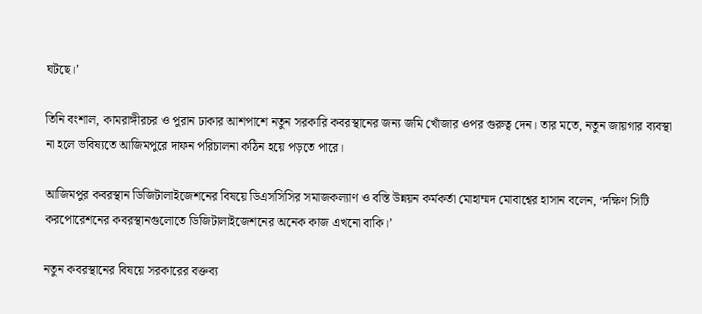ঘটছে।’

তিনি বংশাল, কামরাঙ্গীরচর ও পুরান ঢাকার আশপাশে নতুন সরকারি কবরস্থানের জন্য জমি খোঁজার ওপর গুরুত্ব দেন। তার মতে, নতুন জায়গার ব্যবস্থা না হলে ভবিষ্যতে আজিমপুরে দাফন পরিচালনা কঠিন হয়ে পড়তে পারে।

আজিমপুর কবরস্থান ডিজিটালাইজেশনের বিষয়ে ডিএসসিসির সমাজকল্যাণ ও বস্তি উন্নয়ন কর্মকর্তা মোহাম্মদ মোবাশ্বের হাসান বলেন, ‘দক্ষিণ সিটি করপোরেশনের কবরস্থানগুলোতে ডিজিটালাইজেশনের অনেক কাজ এখনো বাকি।’

নতুন কবরস্থানের বিষয়ে সরকারের বক্তব্য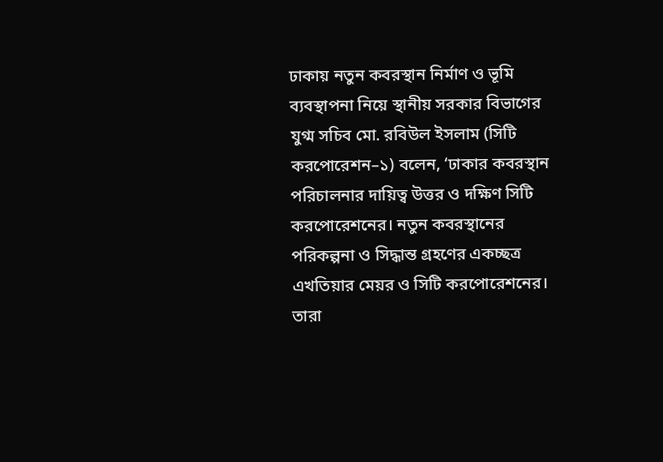ঢাকায় নতুন কবরস্থান নির্মাণ ও ভূমি ব্যবস্থাপনা নিয়ে স্থানীয় সরকার বিভাগের যুগ্ম সচিব মো. রবিউল ইসলাম (সিটি করপোরেশন–১) বলেন, ‘ঢাকার কবরস্থান পরিচালনার দায়িত্ব উত্তর ও দক্ষিণ সিটি করপোরেশনের। নতুন কবরস্থানের পরিকল্পনা ও সিদ্ধান্ত গ্রহণের একচ্ছত্র এখতিয়ার মেয়র ও সিটি করপোরেশনের। তারা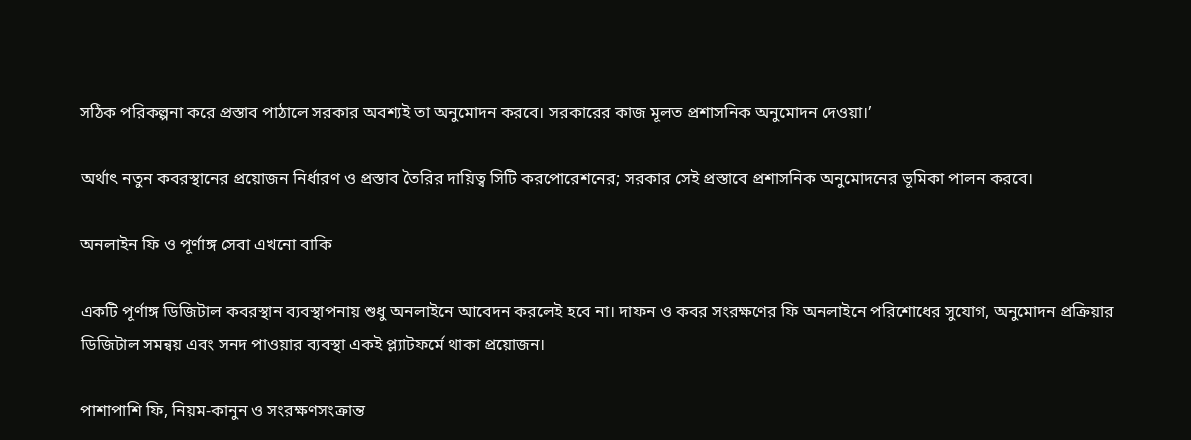সঠিক পরিকল্পনা করে প্রস্তাব পাঠালে সরকার অবশ্যই তা অনুমোদন করবে। সরকারের কাজ মূলত প্রশাসনিক অনুমোদন দেওয়া।’

অর্থাৎ নতুন কবরস্থানের প্রয়োজন নির্ধারণ ও প্রস্তাব তৈরির দায়িত্ব সিটি করপোরেশনের; সরকার সেই প্রস্তাবে প্রশাসনিক অনুমোদনের ভূমিকা পালন করবে।

অনলাইন ফি ও পূর্ণাঙ্গ সেবা এখনো বাকি

একটি পূর্ণাঙ্গ ডিজিটাল কবরস্থান ব্যবস্থাপনায় শুধু অনলাইনে আবেদন করলেই হবে না। দাফন ও কবর সংরক্ষণের ফি অনলাইনে পরিশোধের সুযোগ, অনুমোদন প্রক্রিয়ার ডিজিটাল সমন্বয় এবং সনদ পাওয়ার ব্যবস্থা একই প্ল্যাটফর্মে থাকা প্রয়োজন।

পাশাপাশি ফি, নিয়ম-কানুন ও সংরক্ষণসংক্রান্ত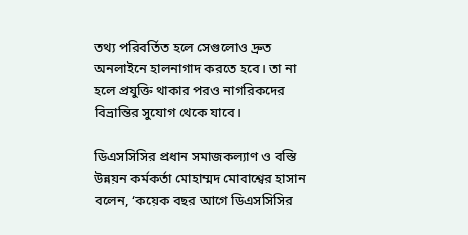তথ্য পরিবর্তিত হলে সেগুলোও দ্রুত অনলাইনে হালনাগাদ করতে হবে। তা না হলে প্রযুক্তি থাকার পরও নাগরিকদের বিভ্রান্তির সুযোগ থেকে যাবে।

ডিএসসিসির প্রধান সমাজকল্যাণ ও বস্তি উন্নয়ন কর্মকর্তা মোহাম্মদ মোবাশ্বের হাসান বলেন, ‘কয়েক বছর আগে ডিএসসিসির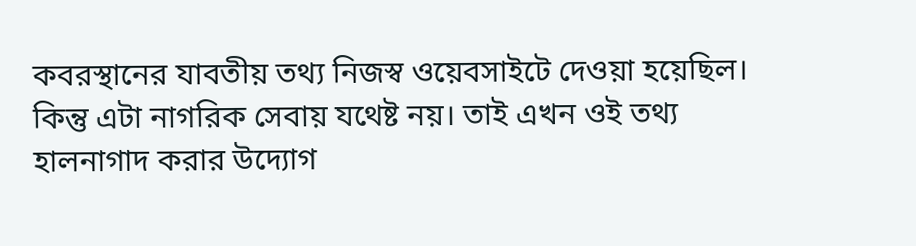কবরস্থানের যাবতীয় তথ্য নিজস্ব ওয়েবসাইটে দেওয়া হয়েছিল। কিন্তু এটা নাগরিক সেবায় যথেষ্ট নয়। তাই এখন ওই তথ্য হালনাগাদ করার উদ্যোগ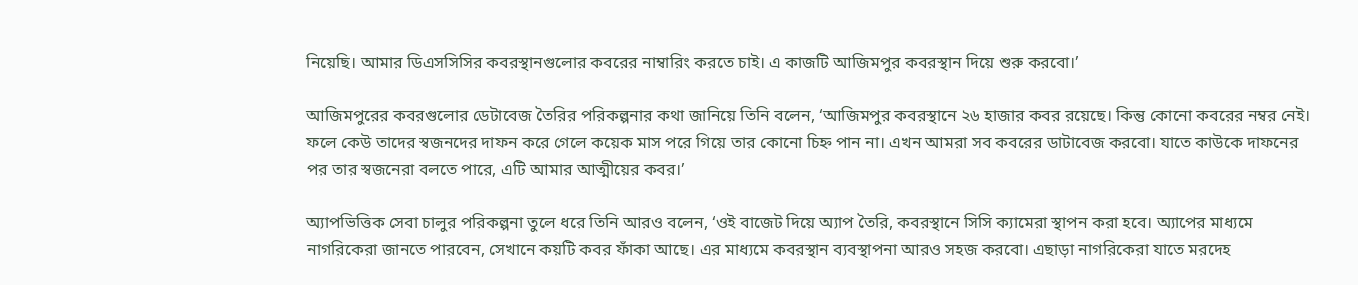নিয়েছি। আমার ডিএসসিসির কবরস্থানগুলোর কবরের নাম্বারিং করতে চাই। এ কাজটি আজিমপুর কবরস্থান দিয়ে শুরু করবো।’

আজিমপুরের কবরগুলোর ডেটাবেজ তৈরির পরিকল্পনার কথা জানিয়ে তিনি বলেন, ‘আজিমপুর কবরস্থানে ২৬ হাজার কবর রয়েছে। কিন্তু কোনো কবরের নম্বর নেই। ফলে কেউ তাদের স্বজনদের দাফন করে গেলে কয়েক মাস পরে গিয়ে তার কোনো চিহ্ন পান না। এখন আমরা সব কবরের ডাটাবেজ করবো। যাতে কাউকে দাফনের পর তার স্বজনেরা বলতে পারে, এটি আমার আত্মীয়ের কবর।’

অ্যাপভিত্তিক সেবা চালুর পরিকল্পনা তুলে ধরে তিনি আরও বলেন, ‘ওই বাজেট দিয়ে অ্যাপ তৈরি, কবরস্থানে সিসি ক্যামেরা স্থাপন করা হবে। অ্যাপের মাধ্যমে নাগরিকেরা জানতে পারবেন, সেখানে কয়টি কবর ফাঁকা আছে। এর মাধ্যমে কবরস্থান ব্যবস্থাপনা আরও সহজ করবো। এছাড়া নাগরিকেরা যাতে মরদেহ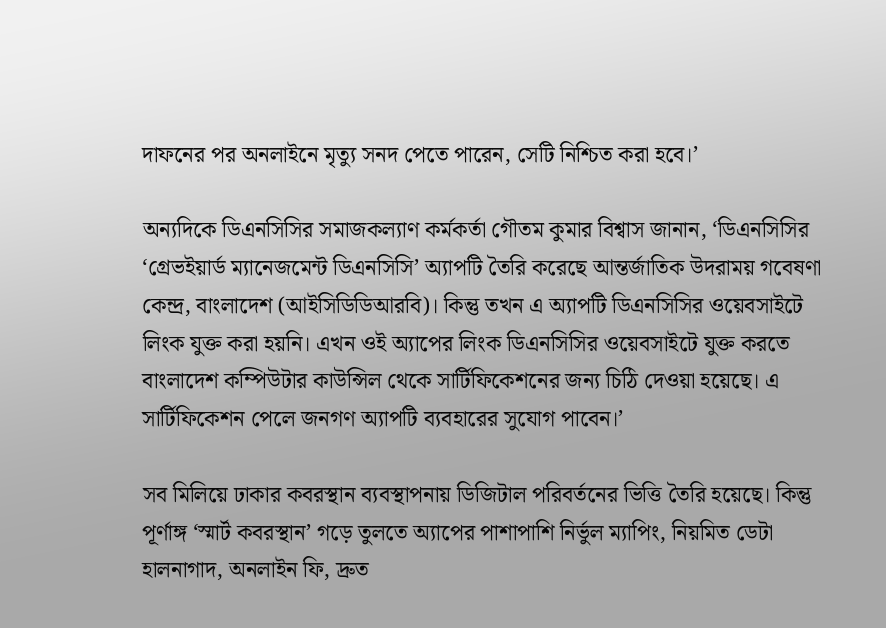দাফনের পর অনলাইনে মৃত্যু সনদ পেতে পারেন, সেটি নিশ্চিত করা হবে।’

অন্যদিকে ডিএনসিসির সমাজকল্যাণ কর্মকর্তা গৌতম কুমার বিশ্বাস জানান, ‘ডিএনসিসির ‘গ্রেভইয়ার্ড ম্যানেজমেন্ট ডিএনসিসি’ অ্যাপটি তৈরি করেছে আন্তর্জাতিক উদরাময় গবেষণা কেন্দ্র, বাংলাদেশ (আইসিডিডিআরবি)। কিন্তু তখন এ অ্যাপটি ডিএনসিসির ওয়েবসাইটে লিংক যুক্ত করা হয়নি। এখন ওই অ্যাপের লিংক ডিএনসিসির ওয়েবসাইটে যুক্ত করতে বাংলাদেশ কম্পিউটার কাউন্সিল থেকে সার্টিফিকেশনের জন্য চিঠি দেওয়া হয়েছে। এ সার্টিফিকেশন পেলে জনগণ অ্যাপটি ব্যবহারের সুযোগ পাবেন।’

সব মিলিয়ে ঢাকার কবরস্থান ব্যবস্থাপনায় ডিজিটাল পরিবর্তনের ভিত্তি তৈরি হয়েছে। কিন্তু পূর্ণাঙ্গ ‘স্মার্ট কবরস্থান’ গড়ে তুলতে অ্যাপের পাশাপাশি নির্ভুল ম্যাপিং, নিয়মিত ডেটা হালনাগাদ, অনলাইন ফি, দ্রুত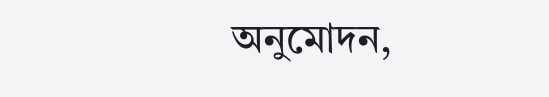অনুমোদন,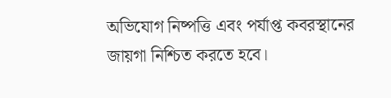অভিযোগ নিষ্পত্তি এবং পর্যাপ্ত কবরস্থানের জায়গা নিশ্চিত করতে হবে।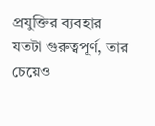প্রযুক্তির ব্যবহার যতটা গুরুত্বপূর্ণ, তার চেয়েও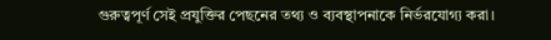গুরুত্বপূর্ণ সেই প্রযুক্তির পেছনের তথ্য ও ব্যবস্থাপনাকে নির্ভরযোগ্য করা।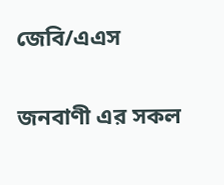জেবি/এএস

জনবাণী এর সকল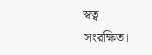স্বত্ব সংরক্ষিত।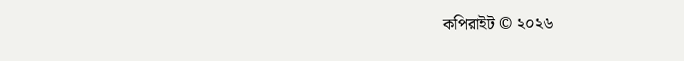কপিরাইট © ২০২৬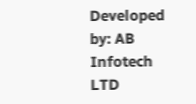Developed by: AB Infotech LTD